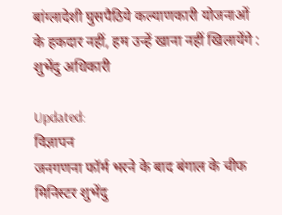बांग्लादेशी घुसपैठिये कल्याणकारी योजनाओं के हकदार नहीं, हम उन्हें खाना नहीं खिलायेंगे : शुभेंदु अधिकारी

Updated:
विज्ञापन
जनगणना फॉर्म भरने के बाद बंगाल के चीफ मिनिस्टर शुभेंदु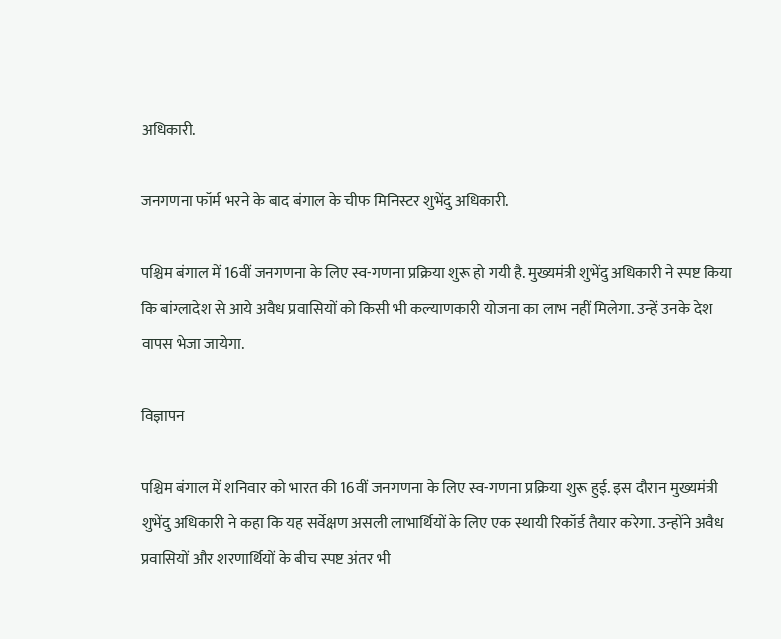अधिकारी.

जनगणना फॉर्म भरने के बाद बंगाल के चीफ मिनिस्टर शुभेंदु अधिकारी.

पश्चिम बंगाल में 16वीं जनगणना के लिए स्व-गणना प्रक्रिया शुरू हो गयी है. मुख्यमंत्री शुभेंदु अधिकारी ने स्पष्ट किया कि बांग्लादेश से आये अवैध प्रवासियों को किसी भी कल्याणकारी योजना का लाभ नहीं मिलेगा. उन्हें उनके देश वापस भेजा जायेगा.

विज्ञापन

पश्चिम बंगाल में शनिवार को भारत की 16वीं जनगणना के लिए स्व-गणना प्रक्रिया शुरू हुई. इस दौरान मुख्यमंत्री शुभेंदु अधिकारी ने कहा कि यह सर्वेक्षण असली लाभार्थियों के लिए एक स्थायी रिकॉर्ड तैयार करेगा. उन्होंने अवैध प्रवासियों और शरणार्थियों के बीच स्पष्ट अंतर भी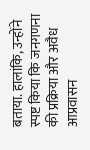बताया. हालांकि, उन्होंने स्पष्ट किया कि जनगणना की प्रक्रिया और अवैध आप्रवासन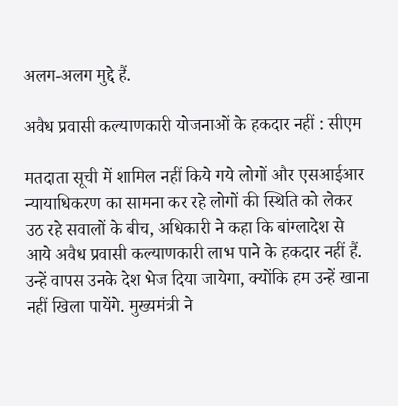अलग-अलग मुद्दे हैं.

अवैध प्रवासी कल्याणकारी योजनाओं के हकदार नहीं : सीएम

मतदाता सूची में शामिल नहीं किये गये लोगों और एसआईआर न्यायाधिकरण का सामना कर रहे लोगों की स्थिति को लेकर उठ रहे सवालों के बीच, अधिकारी ने कहा कि बांग्लादेश से आये अवैध प्रवासी कल्याणकारी लाभ पाने के हकदार नहीं हैं. उन्हें वापस उनके देश भेज दिया जायेगा, क्योंकि हम उन्हें खाना नहीं खिला पायेंगे. मुख्यमंत्री ने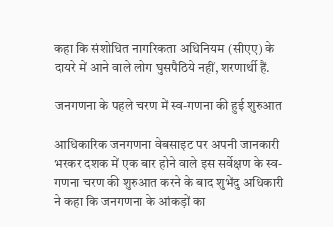कहा कि संशोधित नागरिकता अधिनियम (सीएए) के दायरे में आने वाले लोग घुसपैठिये नहीं, शरणार्थी हैं.

जनगणना के पहले चरण में स्व-गणना की हुई शुरुआत

आधिकारिक जनगणना वेबसाइट पर अपनी जानकारी भरकर दशक में एक बार होने वाले इस सर्वेक्षण के स्व-गणना चरण की शुरुआत करने के बाद शुभेंदु अधिकारी ने कहा कि जनगणना के आंकड़ों का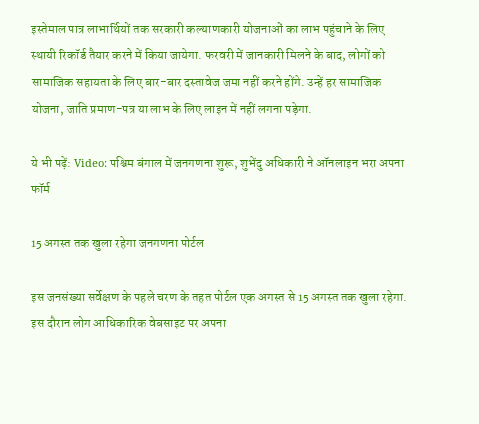इस्तेमाल पात्र लाभार्थियों तक सरकारी कल्याणकारी योजनाओं का लाभ पहुंचाने के लिए स्थायी रिकॉर्ड तैयार करने में किया जायेगा. फरवरी में जानकारी मिलने के बाद, लोगों को सामाजिक सहायता के लिए बार-बार दस्तावेज जमा नहीं करने होंगे. उन्हें हर सामाजिक योजना, जाति प्रमाण-पत्र या लाभ के लिए लाइन में नहीं लगना पड़ेगा.

ये भी पढ़ें: Video: पश्चिम बंगाल में जनगणना शुरू, शुभेंदु अधिकारी ने ऑनलाइन भरा अपना फॉर्म

15 अगस्त तक खुला रहेगा जनगणना पोर्टल

इस जनसंख्या सर्वेक्षण के पहले चरण के तहत पोर्टल एक अगस्त से 15 अगस्त तक खुला रहेगा. इस दौरान लोग आधिकारिक वेबसाइट पर अपना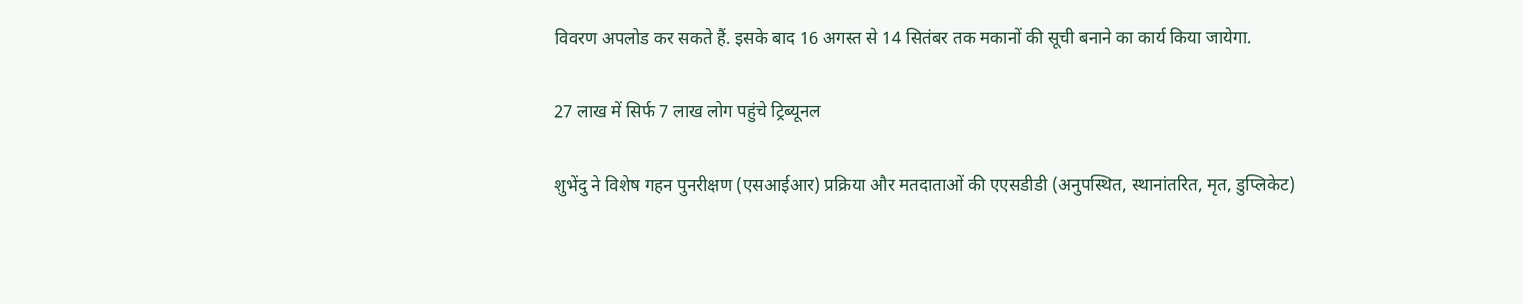विवरण अपलोड कर सकते हैं. इसके बाद 16 अगस्त से 14 सितंबर तक मकानों की सूची बनाने का कार्य किया जायेगा.

27 लाख में सिर्फ 7 लाख लोग पहुंचे ट्रिब्यूनल

शुभेंदु ने विशेष गहन पुनरीक्षण (एसआईआर) प्रक्रिया और मतदाताओं की एएसडीडी (अनुपस्थित, स्थानांतरित, मृत, डुप्लिकेट)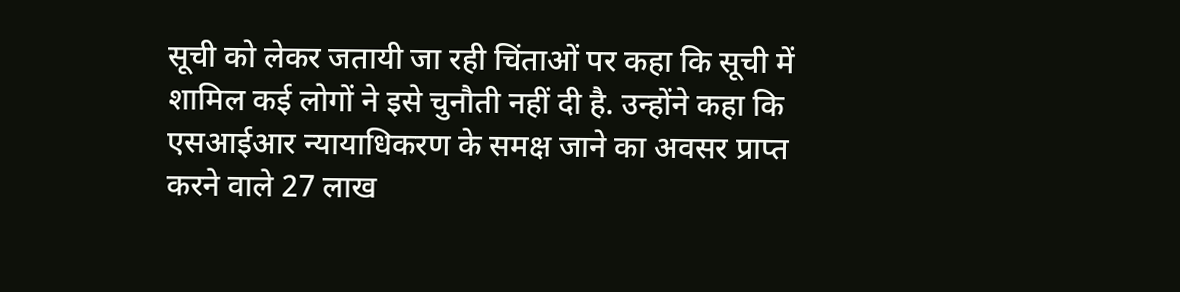सूची को लेकर जतायी जा रही चिंताओं पर कहा कि सूची में शामिल कई लोगों ने इसे चुनौती नहीं दी है. उन्होंने कहा कि एसआईआर न्यायाधिकरण के समक्ष जाने का अवसर प्राप्त करने वाले 27 लाख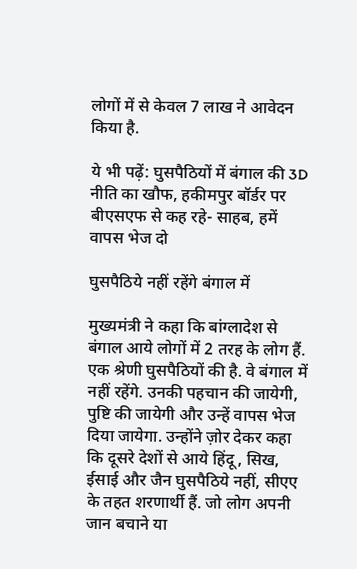लोगों में से केवल 7 लाख ने आवेदन किया है.

ये भी पढ़ें: घुसपैठियों में बंगाल की 3D नीति का खौफ, हकीमपुर बॉर्डर पर बीएसएफ से कह रहे- साहब, हमें वापस भेज दो

घुसपैठिये नहीं रहेंगे बंगाल में

मुख्यमंत्री ने कहा कि बांग्लादेश से बंगाल आये लोगों में 2 तरह के लोग हैं. एक श्रेणी घुसपैठियों की है. वे बंगाल में नहीं रहेंगे. उनकी पहचान की जायेगी, पुष्टि की जायेगी और उन्हें वापस भेज दिया जायेगा. उन्होंने ज़ोर देकर कहा कि दूसरे देशों से आये हिंदू, सिख, ईसाई और जैन घुसपैठिये नहीं, सीएए के तहत शरणार्थी हैं. जो लोग अपनी जान बचाने या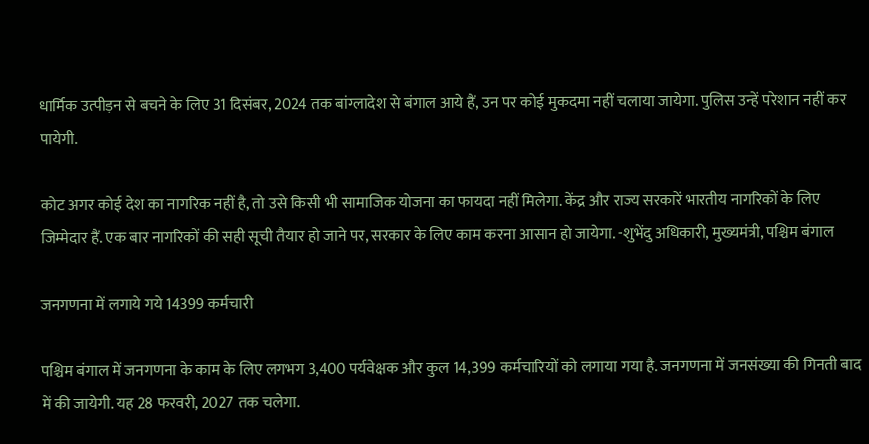धार्मिक उत्पीड़न से बचने के लिए 31 दिसंबर, 2024 तक बांग्लादेश से बंगाल आये हैं, उन पर कोई मुकदमा नहीं चलाया जायेगा. पुलिस उन्हें परेशान नहीं कर पायेगी.

कोट अगर कोई देश का नागरिक नहीं है, तो उसे किसी भी सामाजिक योजना का फायदा नहीं मिलेगा. केंद्र और राज्य सरकारें भारतीय नागरिकों के लिए जिम्मेदार हैं. एक बार नागरिकों की सही सूची तैयार हो जाने पर, सरकार के लिए काम करना आसान हो जायेगा. -शुभेंदु अधिकारी, मुख्यमंत्री, पश्चिम बंगाल

जनगणना में लगाये गये 14399 कर्मचारी

पश्चिम बंगाल में जनगणना के काम के लिए लगभग 3,400 पर्यवेक्षक और कुल 14,399 कर्मचारियों को लगाया गया है. जनगणना में जनसंख्या की गिनती बाद में की जायेगी. यह 28 फरवरी, 2027 तक चलेगा.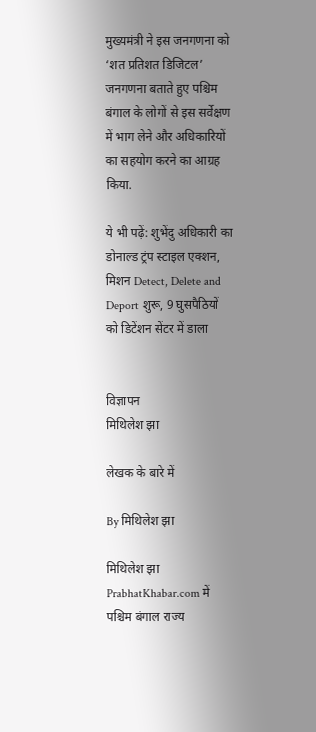मुख्यमंत्री ने इस जनगणना को ‘शत प्रतिशत डिजिटल’ जनगणना बताते हुए पश्चिम बंगाल के लोगों से इस सर्वेक्षण में भाग लेने और अधिकारियों का सहयोग करने का आग्रह किया.

ये भी पढ़ें: शुभेंदु अधिकारी का डोनाल्ड ट्रंप स्टाइल एक्शन, मिशन Detect, Delete and Deport शुरू, 9 घुसपैठियों को डिटेंशन सेंटर में डाला


विज्ञापन
मिथिलेश झा

लेखक के बारे में

By मिथिलेश झा

मिथिलेश झा PrabhatKhabar.com में पश्चिम बंगाल राज्य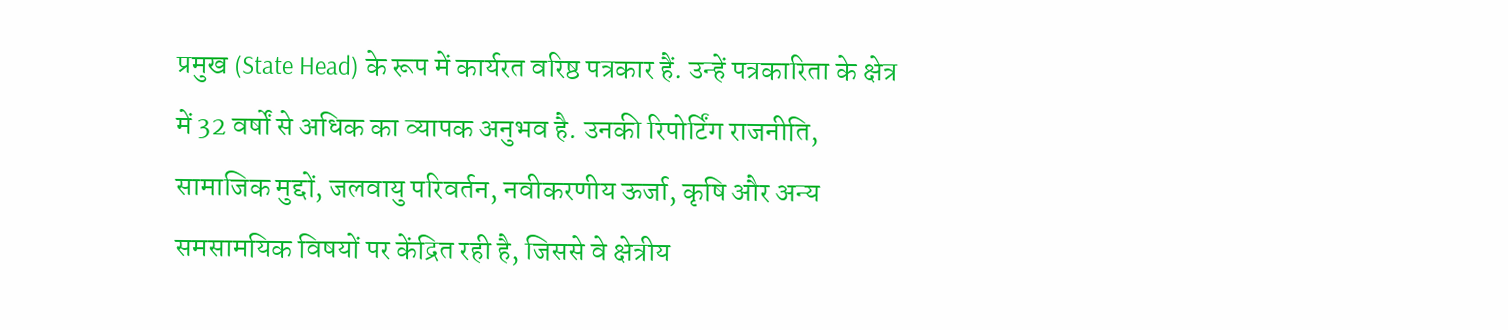प्रमुख (State Head) के रूप में कार्यरत वरिष्ठ पत्रकार हैं. उन्हें पत्रकारिता के क्षेत्र में 32 वर्षों से अधिक का व्यापक अनुभव है. उनकी रिपोर्टिंग राजनीति, सामाजिक मुद्दों, जलवायु परिवर्तन, नवीकरणीय ऊर्जा, कृषि और अन्य समसामयिक विषयों पर केंद्रित रही है, जिससे वे क्षेत्रीय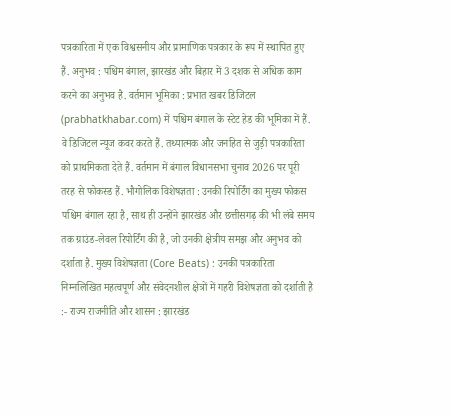पत्रकारिता में एक विश्वसनीय और प्रामाणिक पत्रकार के रूप में स्थापित हुए हैं. अनुभव : पश्चिम बंगाल, झारखंड और बिहार में 3 दशक से अधिक काम करने का अनुभव है. वर्तमान भूमिका : प्रभात खबर डिजिटल (prabhatkhabar.com) में पश्चिम बंगाल के स्टेट हेड की भूमिका में हैं. वे डिजिटल न्यूज कवर करते हैं. तथ्यात्मक और जनहित से जुड़ी पत्रकारिता को प्राथमिकता देते हैं. वर्तमान में बंगाल विधानसभा चुनाव 2026 पर पूरी तरह से फोकस्ड हैं. भौगोलिक विशेषज्ञता : उनकी रिपोर्टिंग का मुख्य फोकस पश्चिम बंगाल रहा है, साथ ही उन्होंने झारखंड और छत्तीसगढ़ की भी लंबे समय तक ग्राउंड-लेवल रिपोर्टिंग की है, जो उनकी क्षेत्रीय समझ और अनुभव को दर्शाता है. मुख्य विशेषज्ञता (Core Beats) : उनकी पत्रकारिता निम्नलिखित महत्वपूर्ण और संवेदनशील क्षेत्रों में गहरी विशेषज्ञता को दर्शाती है :- राज्य राजनीति और शासन : झारखंड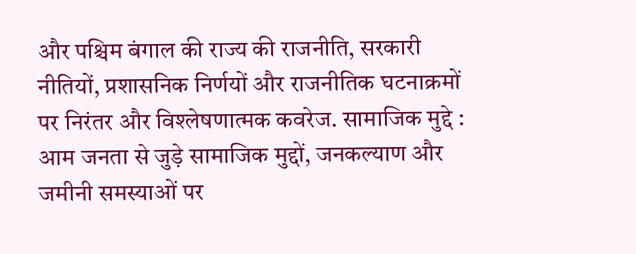और पश्चिम बंगाल की राज्य की राजनीति, सरकारी नीतियों, प्रशासनिक निर्णयों और राजनीतिक घटनाक्रमों पर निरंतर और विश्लेषणात्मक कवरेज. सामाजिक मुद्दे : आम जनता से जुड़े सामाजिक मुद्दों, जनकल्याण और जमीनी समस्याओं पर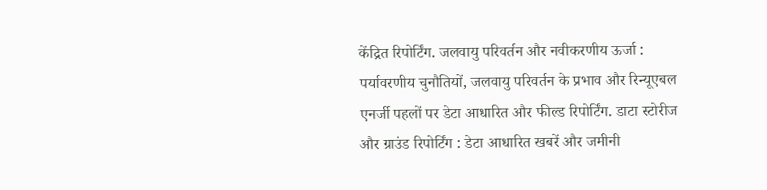केंद्रित रिपोर्टिंग. जलवायु परिवर्तन और नवीकरणीय ऊर्जा : पर्यावरणीय चुनौतियों, जलवायु परिवर्तन के प्रभाव और रिन्यूएबल एनर्जी पहलों पर डेटा आधारित और फील्ड रिपोर्टिंग. डाटा स्टोरीज और ग्राउंड रिपोर्टिंग : डेटा आधारित खबरें और जमीनी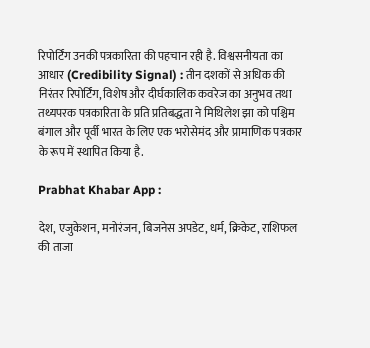रिपोर्टिंग उनकी पत्रकारिता की पहचान रही है. विश्वसनीयता का आधार (Credibility Signal) : तीन दशकों से अधिक की निरंतर रिपोर्टिंग, विशेष और दीर्घकालिक कवरेज का अनुभव तथा तथ्यपरक पत्रकारिता के प्रति प्रतिबद्धता ने मिथिलेश झा को पश्चिम बंगाल और पूर्वी भारत के लिए एक भरोसेमंद और प्रामाणिक पत्रकार के रूप में स्थापित किया है.

Prabhat Khabar App :

देश, एजुकेशन, मनोरंजन, बिजनेस अपडेट, धर्म, क्रिकेट, राशिफल की ताजा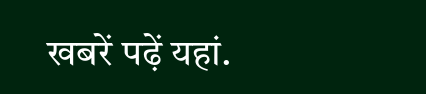खबरें पढ़ें यहां.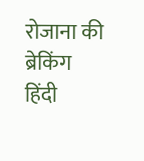रोजाना की ब्रेकिंग हिंदी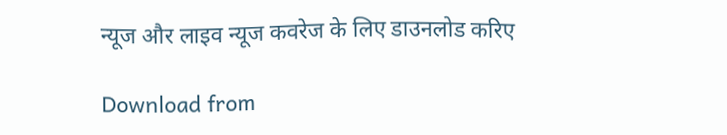न्यूज और लाइव न्यूज कवरेज के लिए डाउनलोड करिए

Download from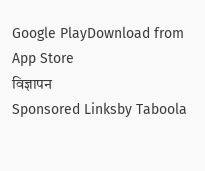Google PlayDownload from App Store
विज्ञापन
Sponsored Linksby Taboola